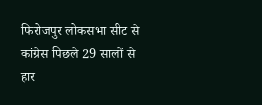फिरोजपुर लोकसभा सीट से कांग्रेस पिछले 29 सालों से हार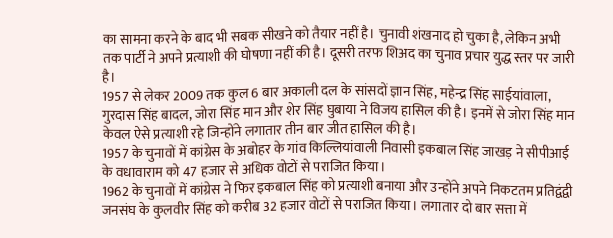का सामना करने के बाद भी सबक सीखने को तैयार नहीं है। चुनावी शंखनाद हो चुका है, लेकिन अभी तक पार्टी ने अपने प्रत्याशी की घोषणा नहीं की है। दूसरी तरफ शिअद का चुनाव प्रचार युद्ध स्तर पर जारी है।
1957 से लेकर 2009 तक कुल 6 बार अकाली दल के सांसदों ज्ञान सिंह, महेन्द्र सिंह साईयांवाला, गुरदास सिंह बादल, जोरा सिंह मान और शेर सिंह घुबाया ने विजय हासिल की है। इनमें से जोरा सिंह मान केवल ऐसे प्रत्याशी रहे जिन्होंने लगातार तीन बार जीत हासिल की है।
1957 के चुनावों में कांग्रेस के अबोहर के गांव किल्लियांवाली निवासी इकबाल सिंह जाखड़ ने सीपीआई के वधावाराम को 47 हजार से अधिक वोटों से पराजित किया।
1962 के चुनावों में कांग्रेस ने फिर इकबाल सिंह को प्रत्याशी बनाया और उन्होंने अपने निकटतम प्रतिद्वंद्वी जनसंघ के कुलवीर सिंह को करीब 32 हजार वोटों से पराजित किया। लगातार दो बार सत्ता में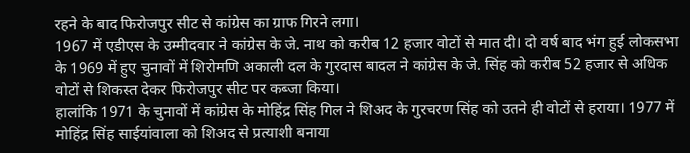रहने के बाद फिरोजपुर सीट से कांग्रेस का ग्राफ गिरने लगा।
1967 में एडीएस के उम्मीदवार ने कांग्रेस के जे. नाथ को करीब 12 हजार वोटों से मात दी। दो वर्ष बाद भंग हुई लोकसभा के 1969 में हुए चुनावों में शिरोमणि अकाली दल के गुरदास बादल ने कांग्रेस के जे. सिंह को करीब 52 हजार से अधिक वोटों से शिकस्त देकर फिरोजपुर सीट पर कब्जा किया।
हालांकि 1971 के चुनावों में कांग्रेस के मोहिंद्र सिंह गिल ने शिअद के गुरचरण सिंह को उतने ही वोटों से हराया। 1977 में मोहिंद्र सिंह साईयांवाला को शिअद से प्रत्याशी बनाया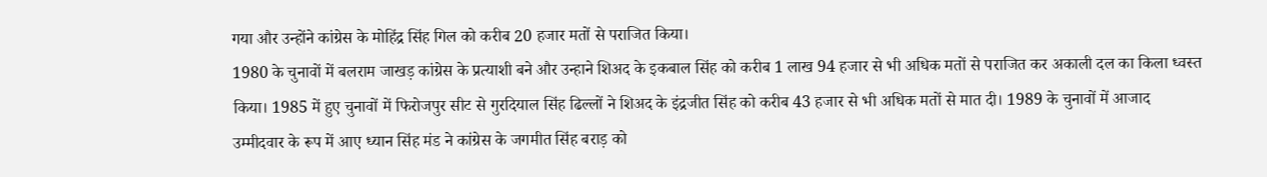गया और उन्होंने कांग्रेस के मोहिंद्र सिंह गिल को करीब 20 हजार मतों से पराजित किया।
1980 के चुनावों में बलराम जाखड़ कांग्रेस के प्रत्याशी बने और उन्हाने शिअद के इकबाल सिंह को करीब 1 लाख 94 हजार से भी अधिक मतों से पराजित कर अकाली दल का किला ध्वस्त किया। 1985 में हुए चुनावों में फिरोजपुर सीट से गुरदियाल सिंह ढिल्लों ने शिअद के इंद्रजीत सिंह को करीब 43 हजार से भी अधिक मतों से मात दी। 1989 के चुनावों में आजाद उम्मीदवार के रूप में आए ध्यान सिंह मंड ने कांग्रेस के जगमीत सिंह बराड़ को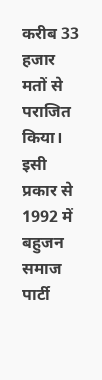करीब 33 हजार मतों से पराजित किया।
इसी प्रकार से 1992 में बहुजन समाज पार्टी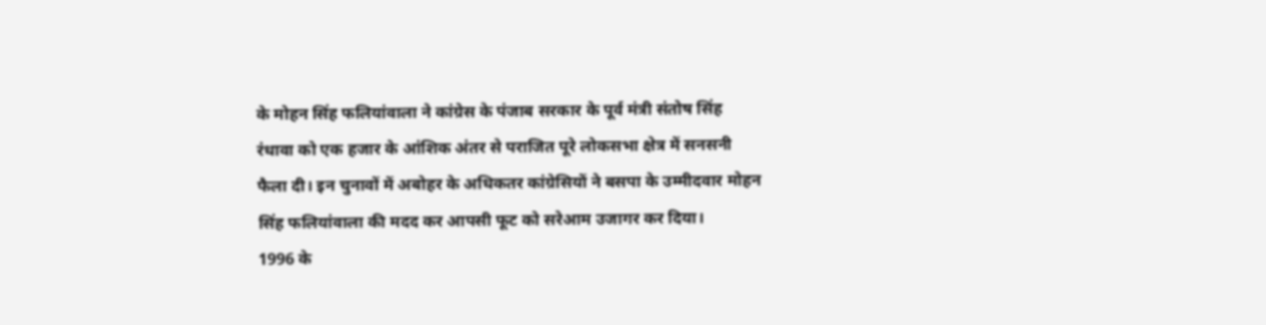के मोहन सिंह फलियांवाला ने कांग्रेस के पंजाब सरकार के पूर्व मंत्री संतोष सिंह रंधावा को एक हजार के आंशिक अंतर से पराजित पूरे लोकसभा क्षेत्र में सनसनी फैला दी। इन चुनावों में अबोहर के अधिकतर कांग्रेसियों ने बसपा के उम्मीदवार मोहन सिंह फलियांवाला की मदद कर आपसी फूट को सरेआम उजागर कर दिया।
1996 के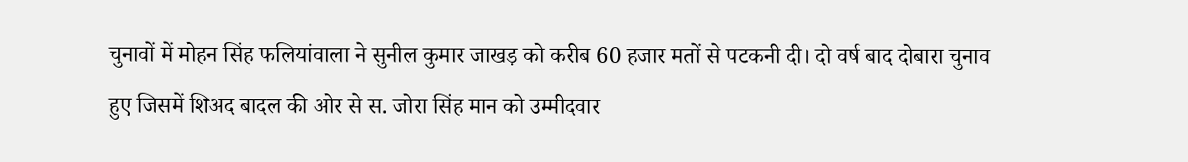चुनावों में मोहन सिंह फलियांवाला ने सुनील कुमार जाखड़ को करीब 60 हजार मतों से पटकनी दी। दो वर्ष बाद दोबारा चुनाव हुए जिसमें शिअद बादल की ओर से स. जोरा सिंह मान को उम्मीदवार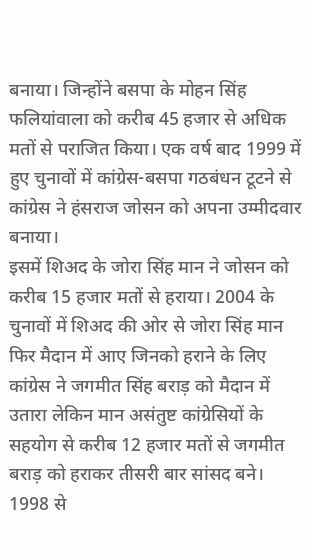बनाया। जिन्होंने बसपा के मोहन सिंह फलियांवाला को करीब 45 हजार से अधिक मतों से पराजित किया। एक वर्ष बाद 1999 में हुए चुनावों में कांग्रेस-बसपा गठबंधन टूटने से कांग्रेस ने हंसराज जोसन को अपना उम्मीदवार बनाया।
इसमें शिअद के जोरा सिंह मान ने जोसन को करीब 15 हजार मतों से हराया। 2004 के चुनावों में शिअद की ओर से जोरा सिंह मान फिर मैदान में आए जिनको हराने के लिए कांग्रेस ने जगमीत सिंह बराड़ को मैदान में उतारा लेकिन मान असंतुष्ट कांग्रेसियों के सहयोग से करीब 12 हजार मतों से जगमीत बराड़ को हराकर तीसरी बार सांसद बने। 1998 से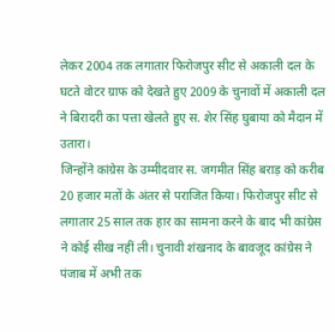लेकर 2004 तक लगातार फिरोजपुर सीट से अकाली दल के घटते वोटर ग्राफ को देखते हुए 2009 के चुनावों में अकाली दल ने बिरादरी का पत्ता खेलते हुए स. शेर सिंह घुबाया को मैदान में उतारा।
जिन्होंने कांग्रेस के उम्मीदवार स. जगमीत सिंह बराड़ को करीब 20 हजार मतों के अंतर से पराजित किया। फिरोजपुर सीट से लगातार 25 साल तक हार का सामना करने के बाद भी कांग्रेस ने कोई सीख नहीं ली। चुनावी शंखनाद के बावजूद कांग्रेस ने पंजाब में अभी तक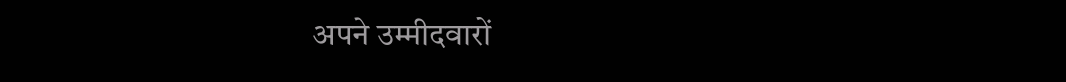अपने उम्मीदवारों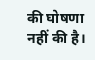की घोषणा नहीं की है।